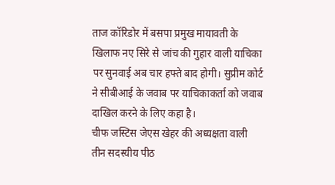ताज कॉरिडोर में बसपा प्रमुख मायावती के खिलाफ नए सिरे से जांच की गुहार वाली याचिका पर सुनवाई अब चार हफ्ते बाद होगी। सुप्रीम कोर्ट ने सीबीआई के जवाब पर याचिकाकर्ता को जवाब दाखिल करने के लिए कहा है।
चीफ जस्टिस जेएस खेहर की अध्यक्षता वाली तीन सदस्यीय पीठ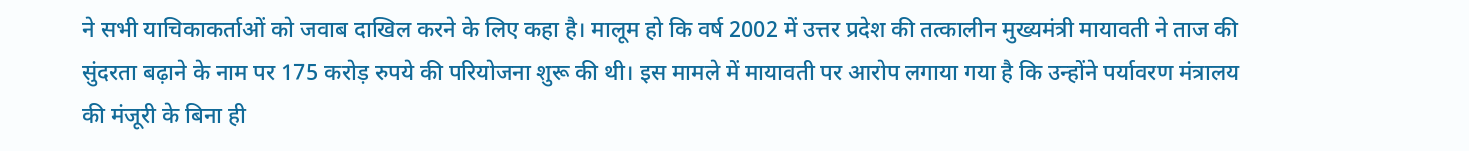ने सभी याचिकाकर्ताओं को जवाब दाखिल करने के लिए कहा है। मालूम हो कि वर्ष 2002 में उत्तर प्रदेश की तत्कालीन मुख्यमंत्री मायावती ने ताज की सुंदरता बढ़ाने के नाम पर 175 करोड़ रुपये की परियोजना शुरू की थी। इस मामले में मायावती पर आरोप लगाया गया है कि उन्होंने पर्यावरण मंत्रालय की मंजूरी के बिना ही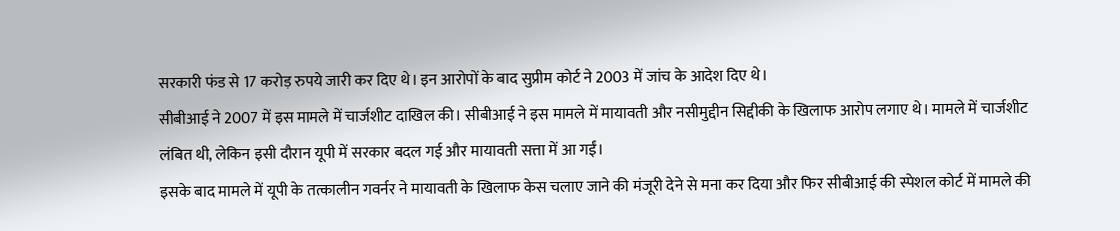सरकारी फंड से 17 करोड़ रुपये जारी कर दिए थे। इन आरोपों के बाद सुप्रीम कोर्ट ने 2003 में जांच के आदेश दिए थे।
सीबीआई ने 2007 में इस मामले में चार्जशीट दाखिल की। सीबीआई ने इस मामले में मायावती और नसीमुद्दीन सिद्दीकी के खिलाफ आरोप लगाए थे। मामले में चार्जशीट लंबित थी, लेकिन इसी दौरान यूपी में सरकार बदल गई और मायावती सत्ता में आ गईं।
इसके बाद मामले में यूपी के तत्कालीन गवर्नर ने मायावती के खिलाफ केस चलाए जाने की मंजूरी देने से मना कर दिया और फिर सीबीआई की स्पेशल कोर्ट में मामले की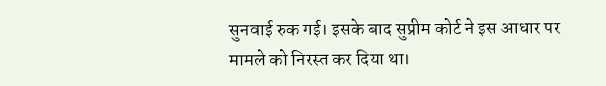सुनवाई रुक गई। इसके बाद सुप्रीम कोर्ट ने इस आधार पर मामले को निरस्त कर दिया था।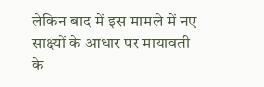लेकिन बाद में इस मामले में नए साक्ष्यों के आधार पर मायावती के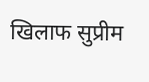खिलाफ सुप्रीम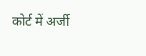कोर्ट में अर्जी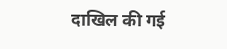दाखिल की गई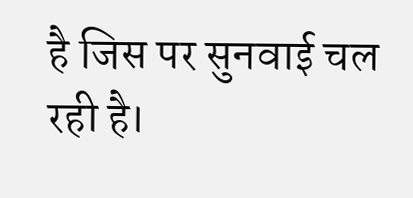है जिस पर सुनवाई चल रही है।